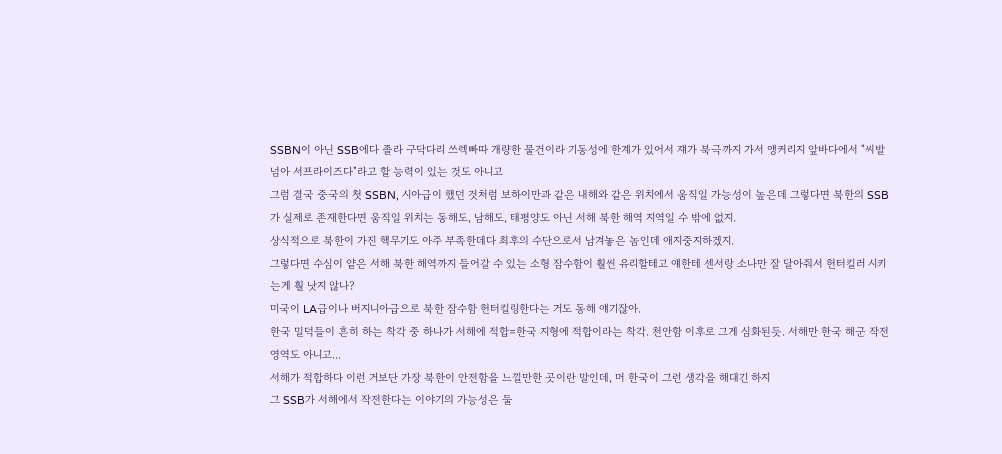SSBN이 아닌 SSB에다 졸라 구닥다리 쓰렉빠따 개량한 물건이라 기동성에 한계가 있어서 쟤가 북극까지 가서 앵커리지 앞바다에서 "씨발넘아 서프라이즈다"라고 할 능력이 있는 것도 아니고
그럼 결국 중국의 첫 SSBN, 시아급이 했던 것처럼 보하이만과 같은 내해와 같은 위치에서 움직일 가능성이 높은데 그렇다면 북한의 SSB가 실제로 존재한다면 움직일 위치는 동해도, 남해도, 태평양도 아닌 서해 북한 해역 지역일 수 밖에 없지.
상식적으로 북한이 가진 핵무기도 아주 부족한데다 최후의 수단으로서 남겨놓은 놈인데 애지중지하겠지.
그렇다면 수심이 얕은 서해 북한 해역까지 들어갈 수 있는 소형 잠수함이 훨씬 유리할테고 얘한테 센서랑 소나만 잘 달아줘서 헌터킬러 시키는게 훨 낫지 않나?
미국이 LA급이나 버지니아급으로 북한 잠수함 헌터킬링한다는 거도 동해 얘기잖아.
한국 밀덕들이 흔히 하는 착각 중 하나가 서해에 적합=한국 지형에 적합이라는 착각. 천안함 이후로 그게 심화된듯. 서해만 한국 해군 작전영역도 아니고...
서해가 적합하다 이런 거보단 가장 북한이 안전함을 느낄만한 곳이란 말인데, 머 한국이 그런 생각을 해대긴 하지
그 SSB가 서해에서 작전한다는 이야기의 가능성은 둘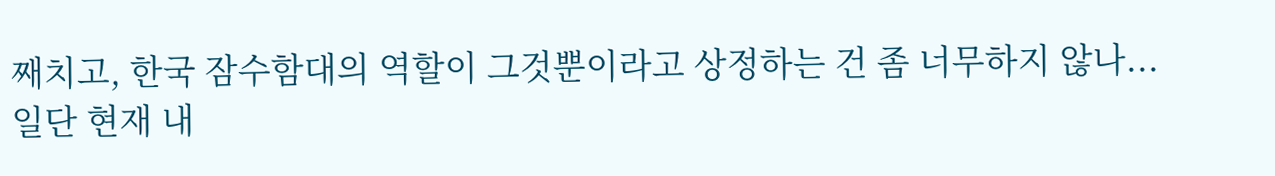째치고, 한국 잠수함대의 역할이 그것뿐이라고 상정하는 건 좀 너무하지 않나...
일단 현재 내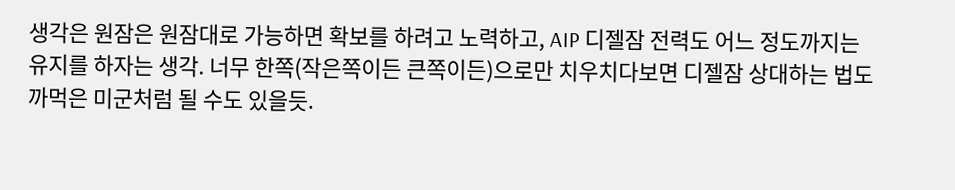생각은 원잠은 원잠대로 가능하면 확보를 하려고 노력하고, AIP 디젤잠 전력도 어느 정도까지는 유지를 하자는 생각. 너무 한쪽(작은쪽이든 큰쪽이든)으로만 치우치다보면 디젤잠 상대하는 법도 까먹은 미군처럼 될 수도 있을듯.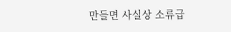만들면 사실상 소류급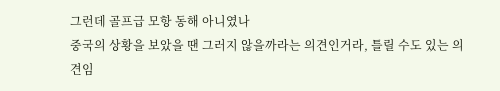그런데 골프급 모항 동해 아니였나
중국의 상황을 보았을 땐 그러지 않을까라는 의견인거라, 틀릴 수도 있는 의견임